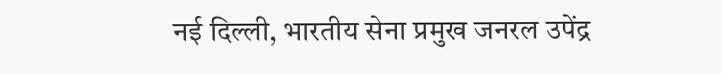नई दिल्ली, भारतीय सेना प्रमुख जनरल उपेंद्र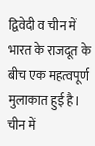द्विवेदी व चीन में भारत के राजदूत के बीच एक महत्वपूर्ण मुलाकात हुई है। चीन में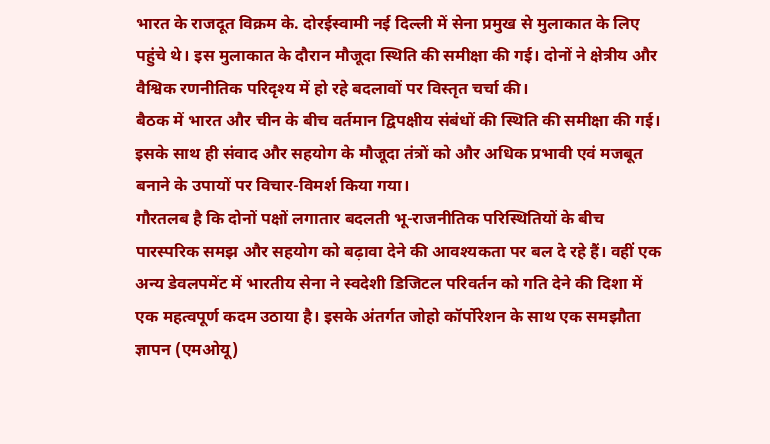भारत के राजदूत विक्रम के. दोरईस्वामी नई दिल्ली में सेना प्रमुख से मुलाकात के लिए पहुंचे थे। इस मुलाकात के दौरान मौजूदा स्थिति की समीक्षा की गई। दोनों ने क्षेत्रीय और वैश्विक रणनीतिक परिदृश्य में हो रहे बदलावों पर विस्तृत चर्चा की।
बैठक में भारत और चीन के बीच वर्तमान द्विपक्षीय संबंधों की स्थिति की समीक्षा की गई। इसके साथ ही संवाद और सहयोग के मौजूदा तंत्रों को और अधिक प्रभावी एवं मजबूत बनाने के उपायों पर विचार-विमर्श किया गया।
गौरतलब है कि दोनों पक्षों लगातार बदलती भू-राजनीतिक परिस्थितियों के बीच पारस्परिक समझ और सहयोग को बढ़ावा देने की आवश्यकता पर बल दे रहे हैं। वहीं एक अन्य डेवलपमेंट में भारतीय सेना ने स्वदेशी डिजिटल परिवर्तन को गति देने की दिशा में एक महत्वपूर्ण कदम उठाया है। इसके अंतर्गत जोहो कॉर्पोरेशन के साथ एक समझौता ज्ञापन (एमओयू)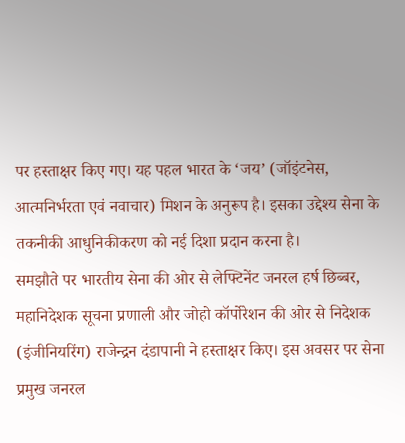पर हस्ताक्षर किए गए। यह पहल भारत के ‘जय’ (जॉइंटनेस, आत्मनिर्भरता एवं नवाचार) मिशन के अनुरूप है। इसका उद्देश्य सेना के तकनीकी आधुनिकीकरण को नई दिशा प्रदान करना है।
समझौते पर भारतीय सेना की ओर से लेफ्टिनेंट जनरल हर्ष छिब्बर, महानिदेशक सूचना प्रणाली और जोहो कॉर्पोरेशन की ओर से निदेशक (इंजीनियरिंग) राजेन्द्रन दंडापानी ने हस्ताक्षर किए। इस अवसर पर सेना प्रमुख जनरल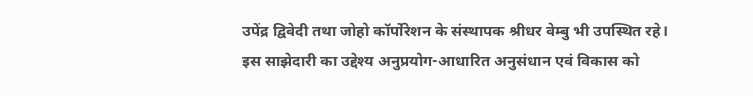उपेंद्र द्विवेदी तथा जोहो कॉर्पोरेशन के संस्थापक श्रीधर वेम्बु भी उपस्थित रहे।
इस साझेदारी का उद्देश्य अनुप्रयोग-आधारित अनुसंधान एवं विकास को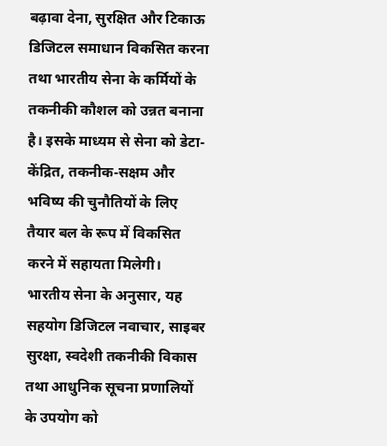बढ़ावा देना, सुरक्षित और टिकाऊ डिजिटल समाधान विकसित करना तथा भारतीय सेना के कर्मियों के तकनीकी कौशल को उन्नत बनाना है। इसके माध्यम से सेना को डेटा-केंद्रित, तकनीक-सक्षम और भविष्य की चुनौतियों के लिए तैयार बल के रूप में विकसित करने में सहायता मिलेगी।
भारतीय सेना के अनुसार, यह सहयोग डिजिटल नवाचार, साइबर सुरक्षा, स्वदेशी तकनीकी विकास तथा आधुनिक सूचना प्रणालियों के उपयोग को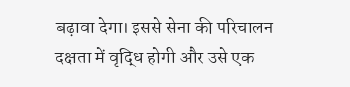बढ़ावा देगा। इससे सेना की परिचालन दक्षता में वृद्धि होगी और उसे एक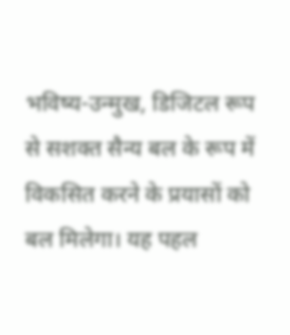भविष्य-उन्मुख, डिजिटल रूप से सशक्त सैन्य बल के रूप में विकसित करने के प्रयासों को बल मिलेगा। यह पहल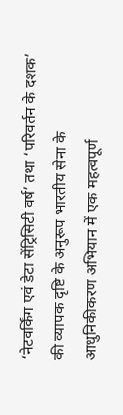‘नेटवर्किंग एवं डेटा सेंट्रिसिटी वर्ष’ तथा ‘परिवर्तन के दशक’ की व्यापक दृष्टि के अनुरूप भारतीय सेना के आधुनिकीकरण अभियान में एक महत्वपूर्ण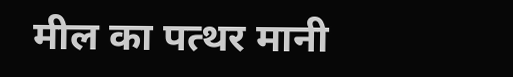मील का पत्थर मानी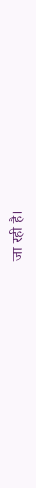जा रही है।